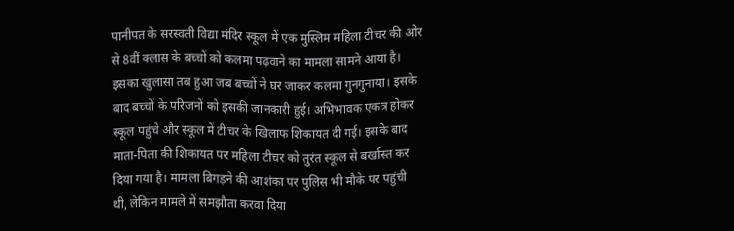पानीपत के सरस्वती विद्या मंदिर स्कूल में एक मुस्लिम महिला टीचर की ओर से 8वीं क्लास के बच्चों को कलमा पढ़वाने का मामला सामने आया है। इसका खुलासा तब हुआ जब बच्चों ने घर जाकर कलमा गुनगुनाया। इसके बाद बच्चों के परिजनों को इसकी जानकारी हुई। अभिभावक एकत्र होकर स्कूल पहुंचे और स्कूल में टीचर के खिलाफ शिकायत दी गई। इसके बाद माता-पिता की शिकायत पर महिला टीचर को तुरंत स्कूल से बर्खास्त कर दिया गया है। मामला बिगड़ने की आशंका पर पुलिस भी मौके पर पहुंची थी, लेकिन मामले में समझौता करवा दिया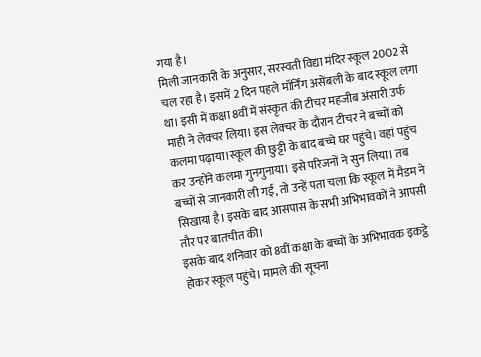गया है।
मिली जानकारी के अनुसार, सरस्वती विद्या मंदिर स्कूल 2002 से चल रहा है। इसमें 2 दिन पहले मॉर्निंग असेंबली के बाद स्कूल लगा था। इसी में कक्षा 8वीं में संस्कृत की टीचर महजीब अंसारी उर्फ माही ने लेक्चर लिया। इस लेक्चर के दौरान टीचर ने बच्चों को कलमा पढ़ाया।स्कूल की छुट्टी के बाद बच्चे घर पहुंचे। वहां पहुंच कर उन्होंने कलमा गुनगुनाया। इसे परिजनों ने सुन लिया। तब बच्चों से जानकारी ली गई, तो उन्हें पता चला कि स्कूल में मैडम ने सिखाया है। इसके बाद आसपास के सभी अभिभावकों ने आपसी तौर पर बातचीत की।
इसके बाद शनिवार को 8वीं कक्षा के बच्चों के अभिभावक इकट्ठे होकर स्कूल पहुंचे। मामले की सूचना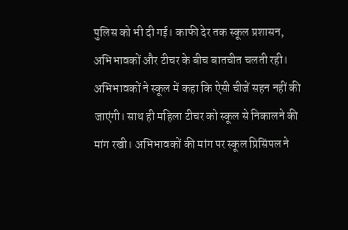पुलिस को भी दी गई। काफी देर तक स्कूल प्रशासन, अभिभावकों और टीचर के बीच बातचीत चलती रही। अभिभावकों ने स्कूल में कहा कि ऐसी चीजें सहन नहीं की जाएंगी। साथ ही महिला टीचर को स्कूल से निकालने की मांग रखी। अभिभावकों की मांग पर स्कूल प्रिसिंपल ने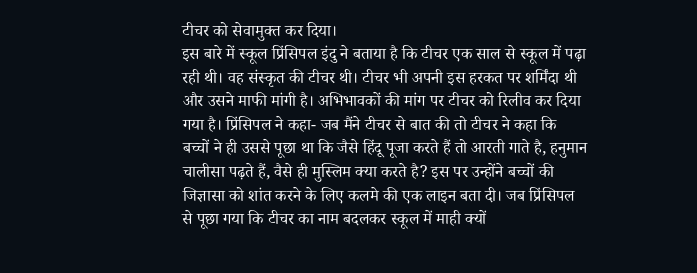टीचर को सेवामुक्त कर दिया।
इस बारे में स्कूल प्रिंसिपल इंदु ने बताया है कि टीचर एक साल से स्कूल में पढ़ा रही थी। वह संस्कृत की टीचर थी। टीचर भी अपनी इस हरकत पर शर्मिंदा थी और उसने माफी मांगी है। अभिभावकों की मांग पर टीचर को रिलीव कर दिया गया है। प्रिंसिपल ने कहा- जब मैंने टीचर से बात की तो टीचर ने कहा कि बच्चों ने ही उससे पूछा था कि जैसे हिंदू पूजा करते हैं तो आरती गाते है, हनुमान चालीसा पढ़ते हैं, वैसे ही मुस्लिम क्या करते है? इस पर उन्होंने बच्चों की जिज्ञासा को शांत करने के लिए कलमे की एक लाइन बता दी। जब प्रिंसिपल से पूछा गया कि टीचर का नाम बदलकर स्कूल में माही क्यों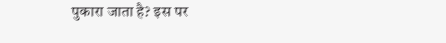पुकारा जाता है? इस पर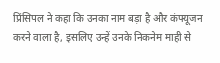प्रिंसिपल ने कहा कि उनका नाम बड़ा है और कंफ्यूजन करने वाला है, इसलिए उन्हें उनके निकनेम माही से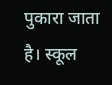पुकारा जाता है। स्कूल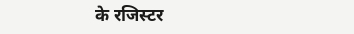के रजिस्टर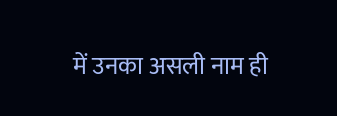में उनका असली नाम ही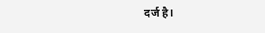दर्ज है।